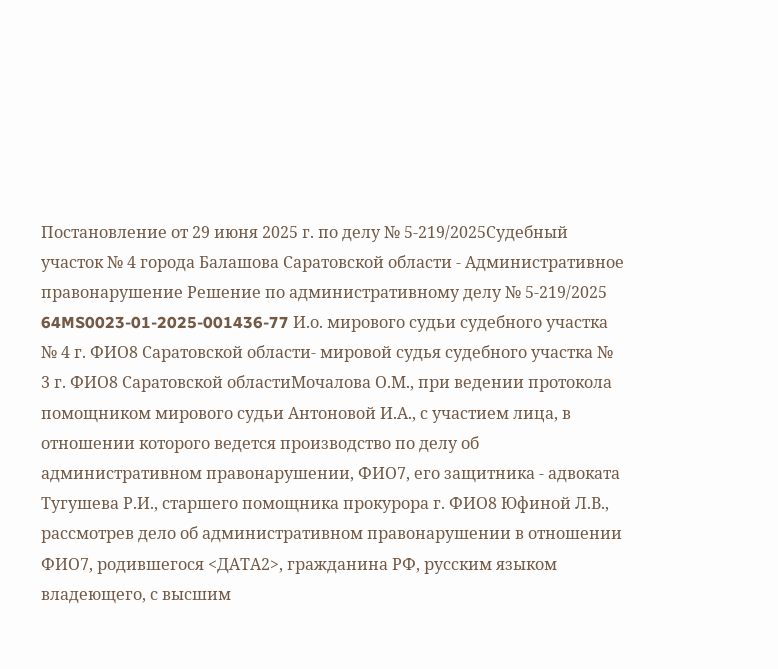Постановление от 29 июня 2025 г. по делу № 5-219/2025Судебный участок № 4 города Балашова Саратовской области - Административное правонарушение Решение по административному делу № 5-219/2025 64MS0023-01-2025-001436-77 И.о. мирового судьи судебного участка № 4 г. ФИО8 Саратовской области- мировой судья судебного участка № 3 г. ФИО8 Саратовской областиМочалова О.М., при ведении протокола помощником мирового судьи Антоновой И.А., с участием лица, в отношении которого ведется производство по делу об административном правонарушении, ФИО7, его защитника - адвоката Тугушева Р.И., старшего помощника прокурора г. ФИО8 Юфиной Л.В., рассмотрев дело об административном правонарушении в отношении ФИО7, родившегося <ДАТА2>, гражданина РФ, русским языком владеющего, с высшим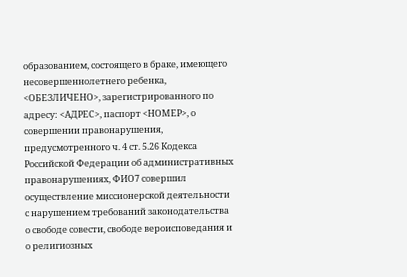образованием, состоящего в браке, имеющего несовершеннолетнего ребенка, <ОБЕЗЛИЧЕНО>, зарегистрированного по адресу: <АДРЕС>, паспорт <НОМЕР>, о совершении правонарушения, предусмотренного ч. 4 ст. 5.26 Кодекса Российской Федерации об административных правонарушениях, ФИО7 совершил осуществление миссионерской деятельности с нарушением требований законодательства о свободе совести, свободе вероисповедания и о религиозных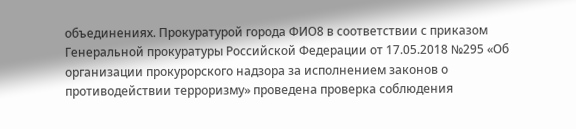объединениях. Прокуратурой города ФИО8 в соответствии с приказом Генеральной прокуратуры Российской Федерации от 17.05.2018 №295 «Об организации прокурорского надзора за исполнением законов о противодействии терроризму» проведена проверка соблюдения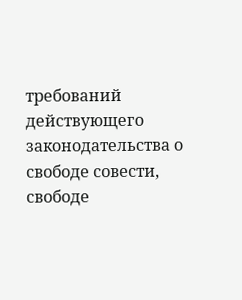требований действующего законодательства о свободе совести, свободе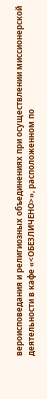вероисповедания и религиозных объединениях при осуществлении миссионерской деятельности в кафе «<ОБЕЗЛИЧЕНО>», расположенном по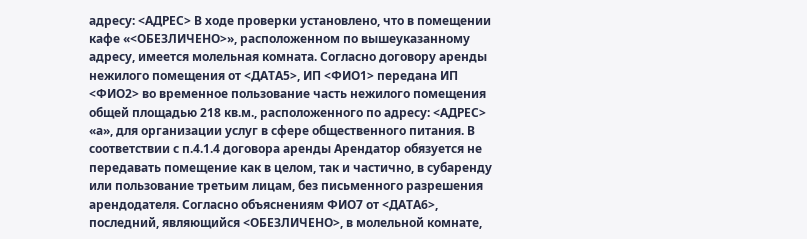адресу: <АДРЕС> В ходе проверки установлено, что в помещении кафе «<ОБЕЗЛИЧЕНО>», расположенном по вышеуказанному адресу, имеется молельная комната. Согласно договору аренды нежилого помещения от <ДАТА5>, ИП <ФИО1> передана ИП <ФИО2> во временное пользование часть нежилого помещения общей площадью 218 кв.м., расположенного по адресу: <АДРЕС> «а», для организации услуг в сфере общественного питания. В соответствии с п.4.1.4 договора аренды Арендатор обязуется не передавать помещение как в целом, так и частично, в субаренду или пользование третьим лицам, без письменного разрешения арендодателя. Согласно объяснениям ФИО7 от <ДАТА6>, последний, являющийся <ОБЕЗЛИЧЕНО>, в молельной комнате,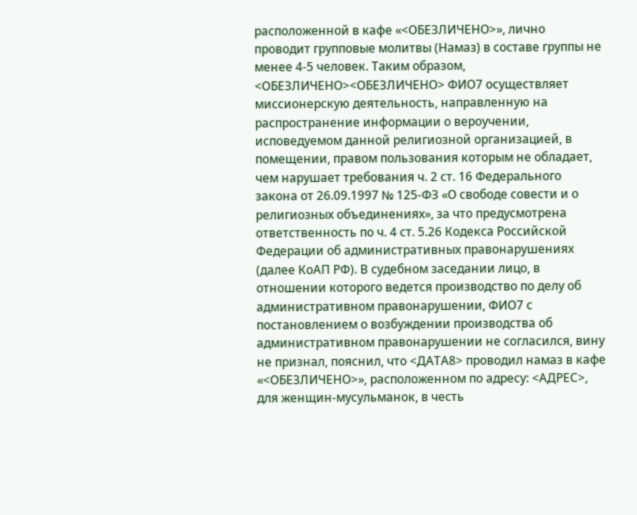расположенной в кафе «<ОБЕЗЛИЧЕНО>», лично проводит групповые молитвы (Намаз) в составе группы не менее 4-5 человек. Таким образом, <ОБЕЗЛИЧЕНО><ОБЕЗЛИЧЕНО> ФИО7 осуществляет миссионерскую деятельность, направленную на распространение информации о вероучении, исповедуемом данной религиозной организацией, в помещении, правом пользования которым не обладает, чем нарушает требования ч. 2 ст. 16 Федерального закона от 26.09.1997 № 125-ФЗ «О свободе совести и о религиозных объединениях», за что предусмотрена ответственность по ч. 4 ст. 5.26 Кодекса Российской Федерации об административных правонарушениях (далее КоАП РФ). В судебном заседании лицо, в отношении которого ведется производство по делу об административном правонарушении, ФИО7 с постановлением о возбуждении производства об административном правонарушении не согласился, вину не признал, пояснил, что <ДАТА8> проводил намаз в кафе «<ОБЕЗЛИЧЕНО>», расположенном по адресу: <АДРЕС>, для женщин-мусульманок, в честь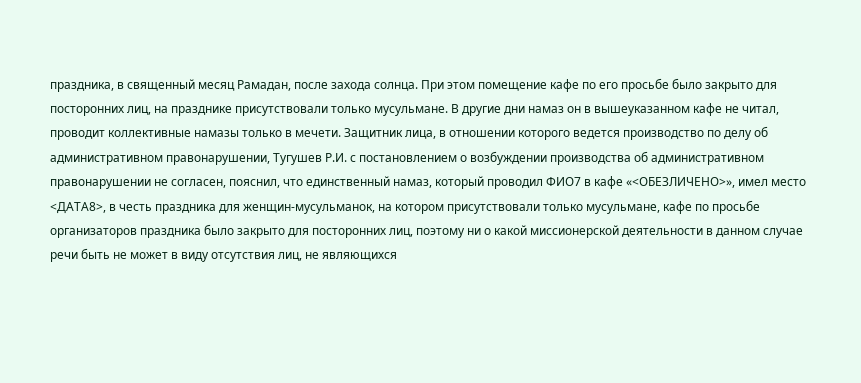праздника, в священный месяц Рамадан, после захода солнца. При этом помещение кафе по его просьбе было закрыто для посторонних лиц, на празднике присутствовали только мусульмане. В другие дни намаз он в вышеуказанном кафе не читал, проводит коллективные намазы только в мечети. Защитник лица, в отношении которого ведется производство по делу об административном правонарушении, Тугушев Р.И. с постановлением о возбуждении производства об административном правонарушении не согласен, пояснил, что единственный намаз, который проводил ФИО7 в кафе «<ОБЕЗЛИЧЕНО>», имел место <ДАТА8>, в честь праздника для женщин-мусульманок, на котором присутствовали только мусульмане, кафе по просьбе организаторов праздника было закрыто для посторонних лиц, поэтому ни о какой миссионерской деятельности в данном случае речи быть не может в виду отсутствия лиц, не являющихся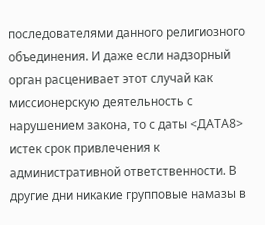последователями данного религиозного объединения. И даже если надзорный орган расценивает этот случай как миссионерскую деятельность с нарушением закона, то с даты <ДАТА8> истек срок привлечения к административной ответственности. В другие дни никакие групповые намазы в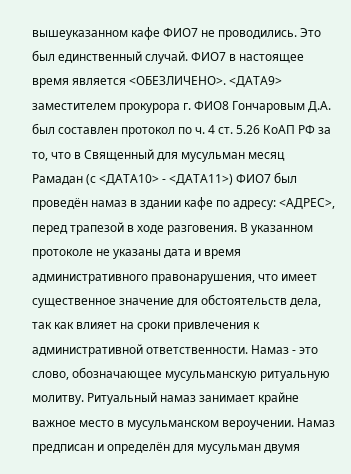вышеуказанном кафе ФИО7 не проводились. Это был единственный случай. ФИО7 в настоящее время является <ОБЕЗЛИЧЕНО>. <ДАТА9> заместителем прокурора г. ФИО8 Гончаровым Д.А. был составлен протокол по ч. 4 ст. 5.26 КоАП РФ за то, что в Священный для мусульман месяц Рамадан (с <ДАТА10> - <ДАТА11>) ФИО7 был проведён намаз в здании кафе по адресу: <АДРЕС>, перед трапезой в ходе разговения. В указанном протоколе не указаны дата и время административного правонарушения, что имеет существенное значение для обстоятельств дела, так как влияет на сроки привлечения к административной ответственности. Намаз - это слово, обозначающее мусульманскую ритуальную молитву. Ритуальный намаз занимает крайне важное место в мусульманском вероучении. Намаз предписан и определён для мусульман двумя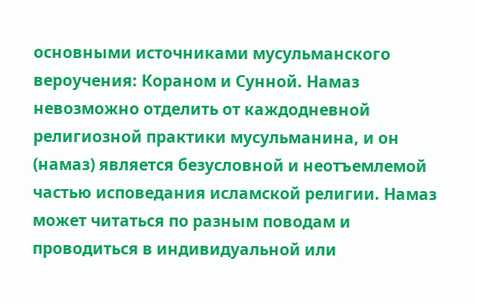основными источниками мусульманского вероучения: Кораном и Сунной. Намаз невозможно отделить от каждодневной религиозной практики мусульманина, и он (намаз) является безусловной и неотъемлемой частью исповедания исламской религии. Намаз может читаться по разным поводам и проводиться в индивидуальной или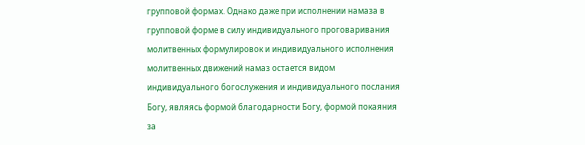групповой формах. Однако даже при исполнении намаза в групповой форме в силу индивидуального проговаривания молитвенных формулировок и индивидуального исполнения молитвенных движений намаз остается видом индивидуального богослужения и индивидуального послания Богу, являясь формой благодарности Богу, формой покаяния за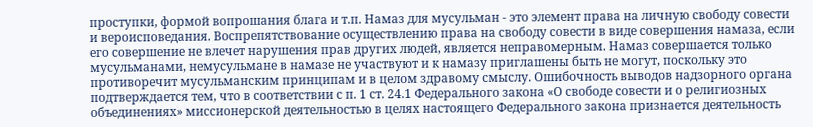проступки, формой вопрошания блага и т.п. Намаз для мусульман - это элемент права на личную свободу совести и вероисповедания. Воспрепятствование осуществлению права на свободу совести в виде совершения намаза, если его совершение не влечет нарушения прав других людей, является неправомерным. Намаз совершается только мусульманами, немусульмане в намазе не участвуют и к намазу приглашены быть не могут, поскольку это противоречит мусульманским принципам и в целом здравому смыслу. Ошибочность выводов надзорного органа подтверждается тем, что в соответствии с п. 1 ст. 24.1 Федерального закона «О свободе совести и о религиозных объединениях» миссионерской деятельностью в целях настоящего Федерального закона признается деятельность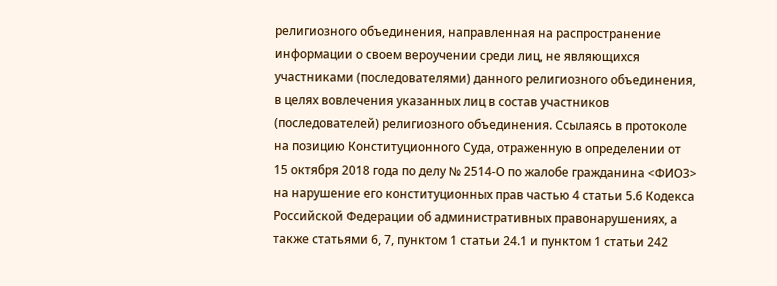религиозного объединения, направленная на распространение информации о своем вероучении среди лиц, не являющихся участниками (последователями) данного религиозного объединения, в целях вовлечения указанных лиц в состав участников (последователей) религиозного объединения. Ссылаясь в протоколе на позицию Конституционного Суда, отраженную в определении от 15 октября 2018 года по делу № 2514-О по жалобе гражданина <ФИО3> на нарушение его конституционных прав частью 4 статьи 5.6 Кодекса Российской Федерации об административных правонарушениях, а также статьями 6, 7, пунктом 1 статьи 24.1 и пунктом 1 статьи 242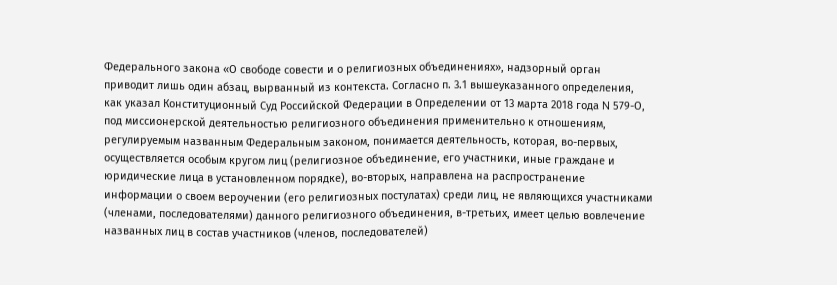Федерального закона «О свободе совести и о религиозных объединениях», надзорный орган приводит лишь один абзац, вырванный из контекста. Согласно п. 3.1 вышеуказанного определения, как указал Конституционный Суд Российской Федерации в Определении от 13 марта 2018 года N 579-О, под миссионерской деятельностью религиозного объединения применительно к отношениям, регулируемым названным Федеральным законом, понимается деятельность, которая, во-первых, осуществляется особым кругом лиц (религиозное объединение, его участники, иные граждане и юридические лица в установленном порядке), во-вторых, направлена на распространение информации о своем вероучении (его религиозных постулатах) среди лиц, не являющихся участниками (членами, последователями) данного религиозного объединения, в-третьих, имеет целью вовлечение названных лиц в состав участников (членов, последователей)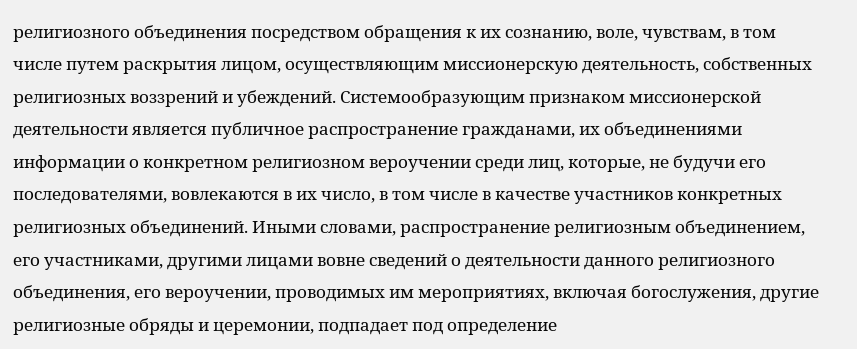религиозного объединения посредством обращения к их сознанию, воле, чувствам, в том числе путем раскрытия лицом, осуществляющим миссионерскую деятельность, собственных религиозных воззрений и убеждений. Системообразующим признаком миссионерской деятельности является публичное распространение гражданами, их объединениями информации о конкретном религиозном вероучении среди лиц, которые, не будучи его последователями, вовлекаются в их число, в том числе в качестве участников конкретных религиозных объединений. Иными словами, распространение религиозным объединением, его участниками, другими лицами вовне сведений о деятельности данного религиозного объединения, его вероучении, проводимых им мероприятиях, включая богослужения, другие религиозные обряды и церемонии, подпадает под определение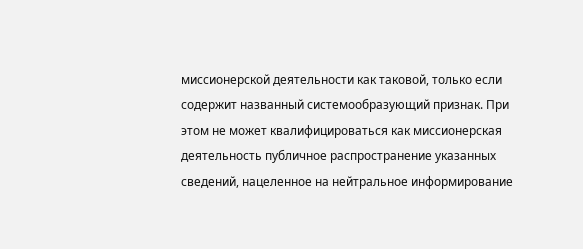миссионерской деятельности как таковой, только если содержит названный системообразующий признак. При этом не может квалифицироваться как миссионерская деятельность публичное распространение указанных сведений, нацеленное на нейтральное информирование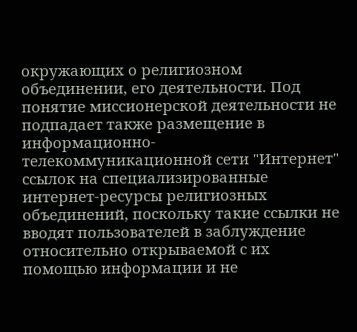окружающих о религиозном объединении, его деятельности. Под понятие миссионерской деятельности не подпадает также размещение в информационно-телекоммуникационной сети "Интернет" ссылок на специализированные интернет-ресурсы религиозных объединений, поскольку такие ссылки не вводят пользователей в заблуждение относительно открываемой с их помощью информации и не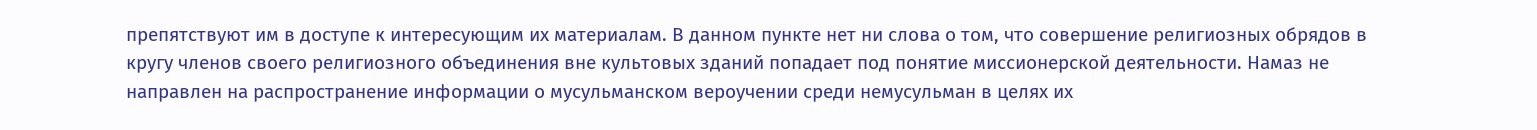препятствуют им в доступе к интересующим их материалам. В данном пункте нет ни слова о том, что совершение религиозных обрядов в кругу членов своего религиозного объединения вне культовых зданий попадает под понятие миссионерской деятельности. Намаз не направлен на распространение информации о мусульманском вероучении среди немусульман в целях их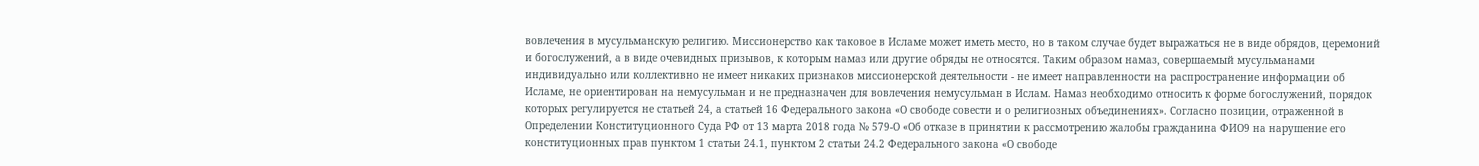вовлечения в мусульманскую религию. Миссионерство как таковое в Исламе может иметь место, но в таком случае будет выражаться не в виде обрядов, церемоний и богослужений, а в виде очевидных призывов, к которым намаз или другие обряды не относятся. Таким образом намаз, совершаемый мусульманами индивидуально или коллективно не имеет никаких признаков миссионерской деятельности - не имеет направленности на распространение информации об Исламе, не ориентирован на немусульман и не предназначен для вовлечения немусульман в Ислам. Намаз необходимо относить к форме богослужений, порядок которых регулируется не статьей 24, а статьей 16 Федерального закона «О свободе совести и о религиозных объединениях». Согласно позиции, отраженной в Определении Конституционного Суда РФ от 13 марта 2018 года № 579-О «Об отказе в принятии к рассмотрению жалобы гражданина ФИО9 на нарушение его конституционных прав пунктом 1 статьи 24.1, пунктом 2 статьи 24.2 Федерального закона «О свободе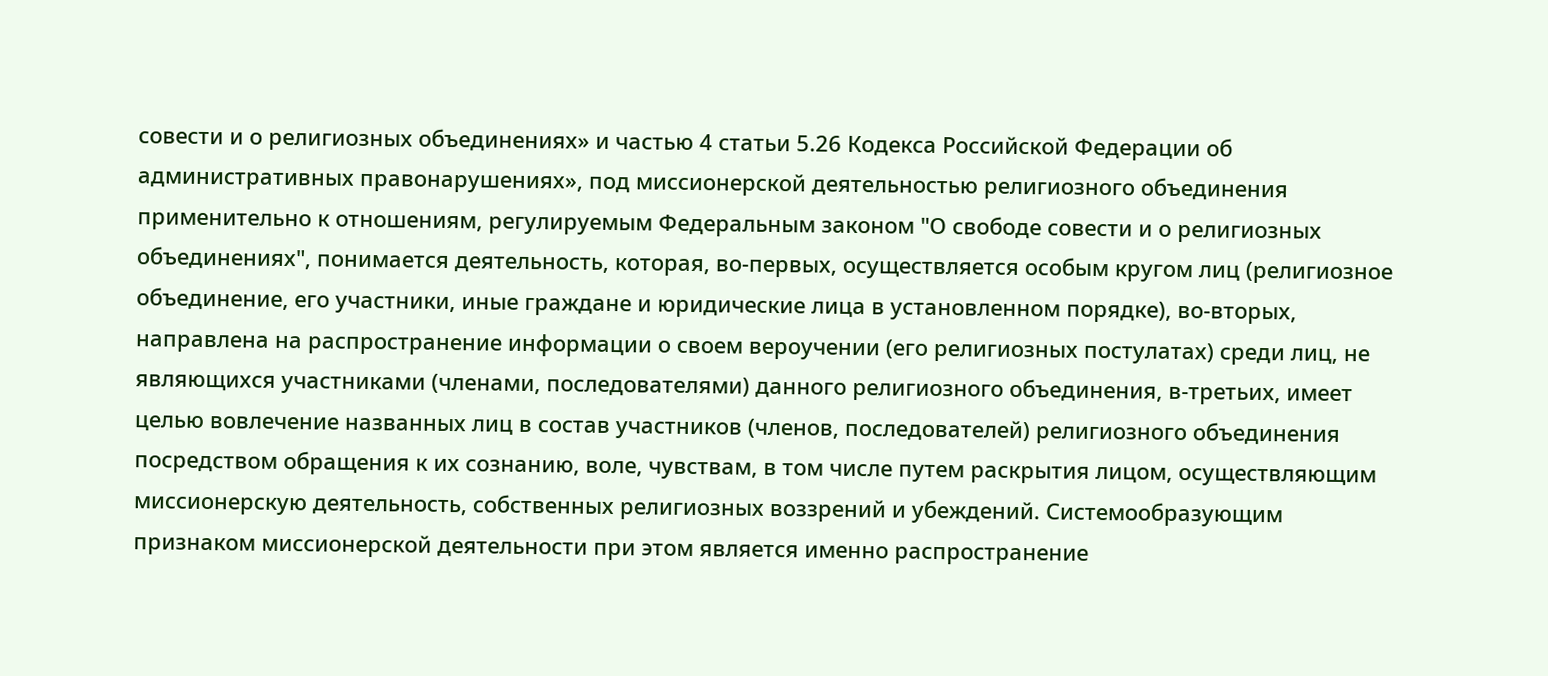совести и о религиозных объединениях» и частью 4 статьи 5.26 Кодекса Российской Федерации об административных правонарушениях», под миссионерской деятельностью религиозного объединения применительно к отношениям, регулируемым Федеральным законом "О свободе совести и о религиозных объединениях", понимается деятельность, которая, во-первых, осуществляется особым кругом лиц (религиозное объединение, его участники, иные граждане и юридические лица в установленном порядке), во-вторых, направлена на распространение информации о своем вероучении (его религиозных постулатах) среди лиц, не являющихся участниками (членами, последователями) данного религиозного объединения, в-третьих, имеет целью вовлечение названных лиц в состав участников (членов, последователей) религиозного объединения посредством обращения к их сознанию, воле, чувствам, в том числе путем раскрытия лицом, осуществляющим миссионерскую деятельность, собственных религиозных воззрений и убеждений. Системообразующим признаком миссионерской деятельности при этом является именно распространение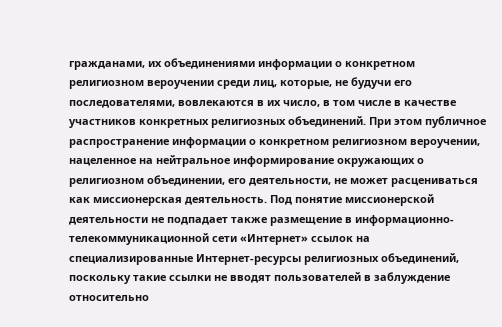гражданами, их объединениями информации о конкретном религиозном вероучении среди лиц, которые, не будучи его последователями, вовлекаются в их число, в том числе в качестве участников конкретных религиозных объединений. При этом публичное распространение информации о конкретном религиозном вероучении, нацеленное на нейтральное информирование окружающих о религиозном объединении, его деятельности, не может расцениваться как миссионерская деятельность. Под понятие миссионерской деятельности не подпадает также размещение в информационно-телекоммуникационной сети «Интернет» ссылок на специализированные Интернет-ресурсы религиозных объединений, поскольку такие ссылки не вводят пользователей в заблуждение относительно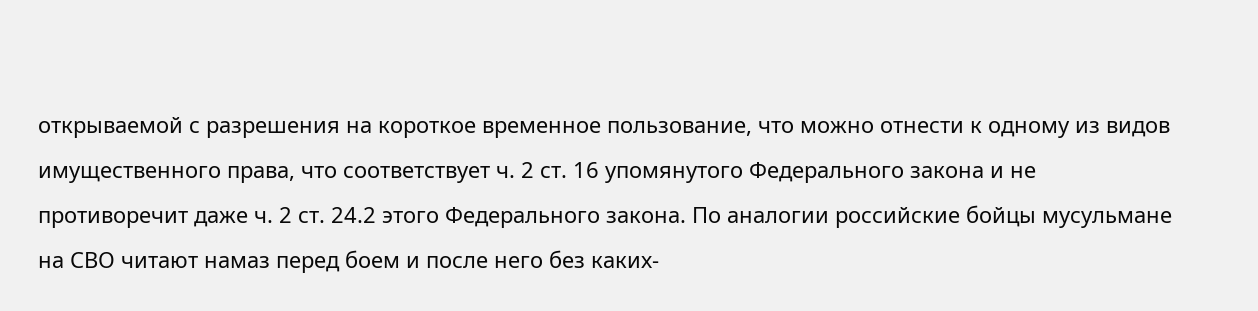открываемой с разрешения на короткое временное пользование, что можно отнести к одному из видов имущественного права, что соответствует ч. 2 ст. 16 упомянутого Федерального закона и не противоречит даже ч. 2 ст. 24.2 этого Федерального закона. По аналогии российские бойцы мусульмане на СВО читают намаз перед боем и после него без каких-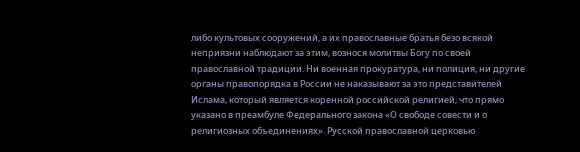либо культовых сооружений, а их православные братья безо всякой неприязни наблюдают за этим, вознося молитвы Богу по своей православной традиции. Ни военная прокуратура, ни полиция, ни другие органы правопорядка в России не наказывают за это представителей Ислама, который является коренной российской религией, что прямо указано в преамбуле Федерального закона «О свободе совести и о религиозных объединениях». Русской православной церковью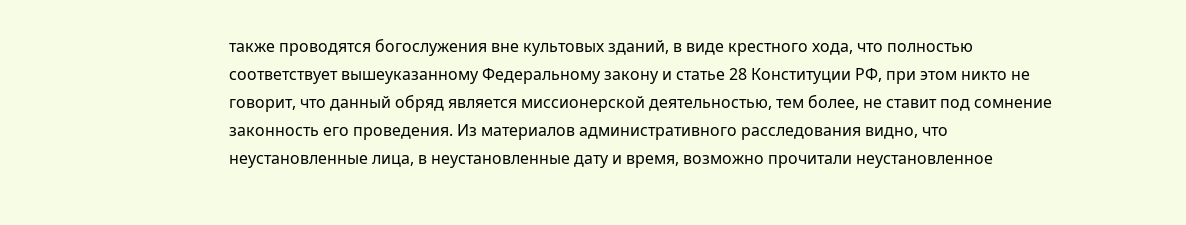также проводятся богослужения вне культовых зданий, в виде крестного хода, что полностью соответствует вышеуказанному Федеральному закону и статье 28 Конституции РФ, при этом никто не говорит, что данный обряд является миссионерской деятельностью, тем более, не ставит под сомнение законность его проведения. Из материалов административного расследования видно, что неустановленные лица, в неустановленные дату и время, возможно прочитали неустановленное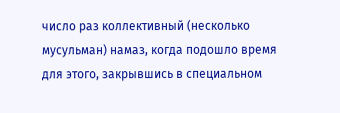число раз коллективный (несколько мусульман) намаз, когда подошло время для этого, закрывшись в специальном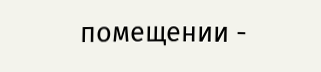помещении -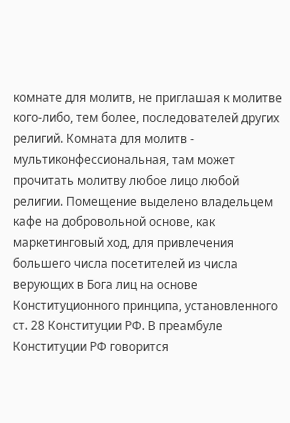комнате для молитв, не приглашая к молитве кого-либо, тем более, последователей других религий. Комната для молитв - мультиконфессиональная, там может прочитать молитву любое лицо любой религии. Помещение выделено владельцем кафе на добровольной основе, как маркетинговый ход, для привлечения большего числа посетителей из числа верующих в Бога лиц на основе Конституционного принципа, установленного ст. 28 Конституции РФ. В преамбуле Конституции РФ говорится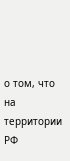о том, что на территории РФ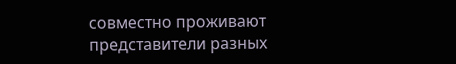совместно проживают представители разных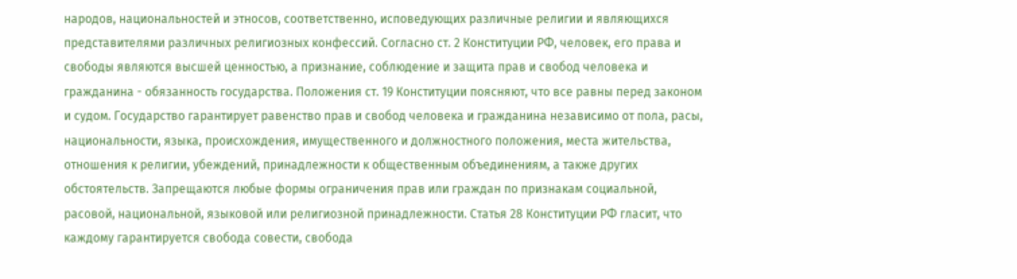народов, национальностей и этносов, соответственно, исповедующих различные религии и являющихся представителями различных религиозных конфессий. Согласно ст. 2 Конституции РФ, человек, его права и свободы являются высшей ценностью, а признание, соблюдение и защита прав и свобод человека и гражданина - обязанность государства. Положения ст. 19 Конституции поясняют, что все равны перед законом и судом. Государство гарантирует равенство прав и свобод человека и гражданина независимо от пола, расы, национальности, языка, происхождения, имущественного и должностного положения, места жительства, отношения к религии, убеждений, принадлежности к общественным объединениям, а также других обстоятельств. Запрещаются любые формы ограничения прав или граждан по признакам социальной, расовой, национальной, языковой или религиозной принадлежности. Статья 28 Конституции РФ гласит, что каждому гарантируется свобода совести, свобода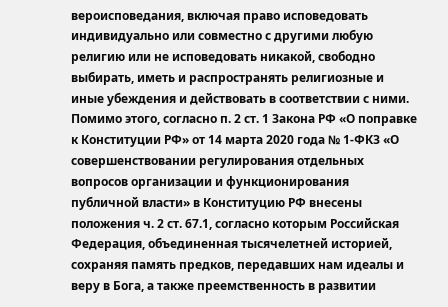вероисповедания, включая право исповедовать индивидуально или совместно с другими любую религию или не исповедовать никакой, свободно выбирать, иметь и распространять религиозные и иные убеждения и действовать в соответствии с ними. Помимо этого, согласно п. 2 ст. 1 Закона РФ «О поправке к Конституции РФ» от 14 марта 2020 года № 1-ФКЗ «О совершенствовании регулирования отдельных вопросов организации и функционирования публичной власти» в Конституцию РФ внесены положения ч. 2 ст. 67.1, согласно которым Российская Федерация, объединенная тысячелетней историей, сохраняя память предков, передавших нам идеалы и веру в Бога, а также преемственность в развитии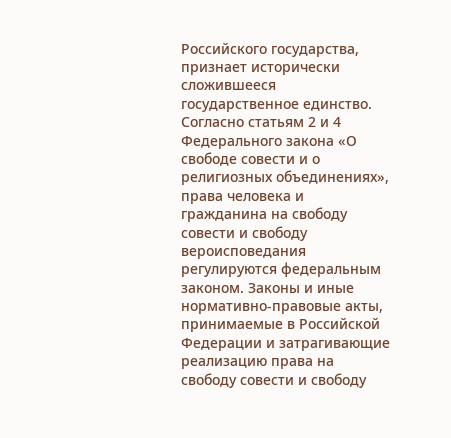Российского государства, признает исторически сложившееся государственное единство. Согласно статьям 2 и 4 Федерального закона «О свободе совести и о религиозных объединениях», права человека и гражданина на свободу совести и свободу вероисповедания регулируются федеральным законом. Законы и иные нормативно-правовые акты, принимаемые в Российской Федерации и затрагивающие реализацию права на свободу совести и свободу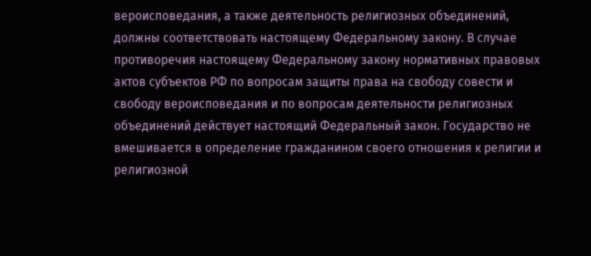вероисповедания, а также деятельность религиозных объединений, должны соответствовать настоящему Федеральному закону. В случае противоречия настоящему Федеральному закону нормативных правовых актов субъектов РФ по вопросам защиты права на свободу совести и свободу вероисповедания и по вопросам деятельности религиозных объединений действует настоящий Федеральный закон. Государство не вмешивается в определение гражданином своего отношения к религии и религиозной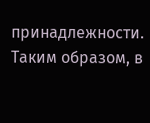принадлежности. Таким образом, в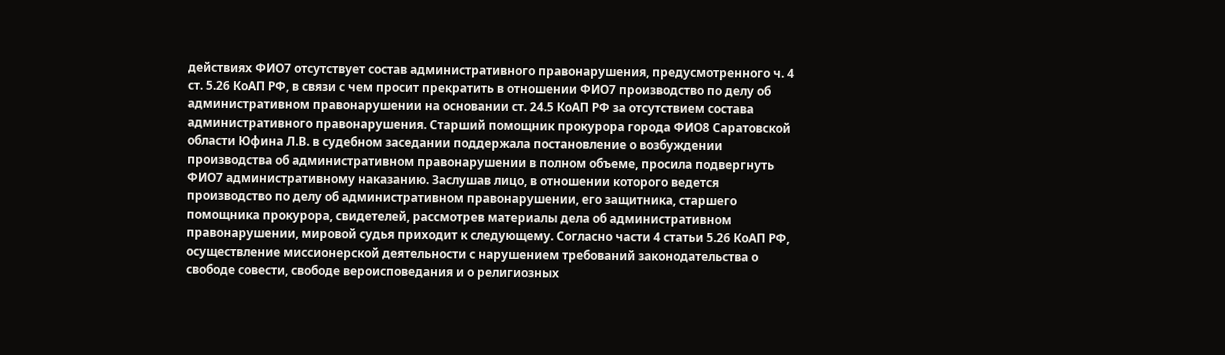действиях ФИО7 отсутствует состав административного правонарушения, предусмотренного ч. 4 ст. 5.26 КоАП РФ, в связи с чем просит прекратить в отношении ФИО7 производство по делу об административном правонарушении на основании ст. 24.5 КоАП РФ за отсутствием состава административного правонарушения. Старший помощник прокурора города ФИО8 Саратовской области Юфина Л.В. в судебном заседании поддержала постановление о возбуждении производства об административном правонарушении в полном объеме, просила подвергнуть ФИО7 административному наказанию. Заслушав лицо, в отношении которого ведется производство по делу об административном правонарушении, его защитника, старшего помощника прокурора, свидетелей, рассмотрев материалы дела об административном правонарушении, мировой судья приходит к следующему. Согласно части 4 статьи 5.26 КоАП РФ, осуществление миссионерской деятельности с нарушением требований законодательства о свободе совести, свободе вероисповедания и о религиозных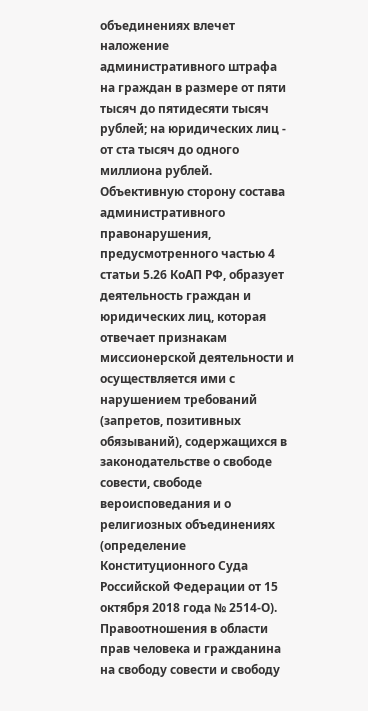объединениях влечет наложение административного штрафа на граждан в размере от пяти тысяч до пятидесяти тысяч рублей; на юридических лиц - от ста тысяч до одного миллиона рублей. Объективную сторону состава административного правонарушения, предусмотренного частью 4 статьи 5.26 КоАП РФ, образует деятельность граждан и юридических лиц, которая отвечает признакам миссионерской деятельности и осуществляется ими с нарушением требований (запретов, позитивных обязываний), содержащихся в законодательстве о свободе совести, свободе вероисповедания и о религиозных объединениях (определение Конституционного Суда Российской Федерации от 15 октября 2018 года № 2514-О). Правоотношения в области прав человека и гражданина на свободу совести и свободу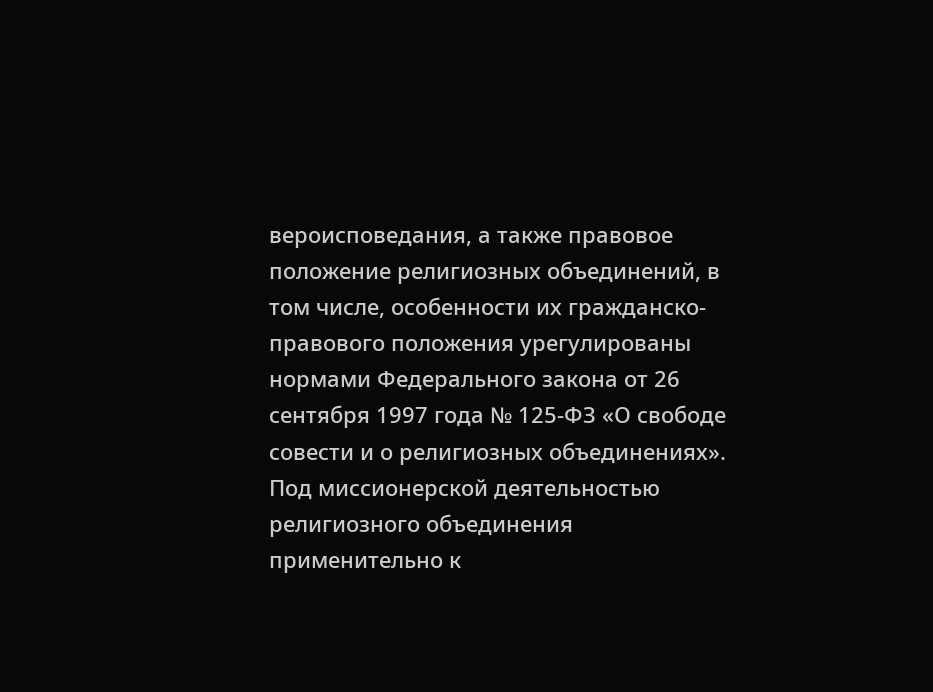вероисповедания, а также правовое положение религиозных объединений, в том числе, особенности их гражданско-правового положения урегулированы нормами Федерального закона от 26 сентября 1997 года № 125-ФЗ «О свободе совести и о религиозных объединениях». Под миссионерской деятельностью религиозного объединения применительно к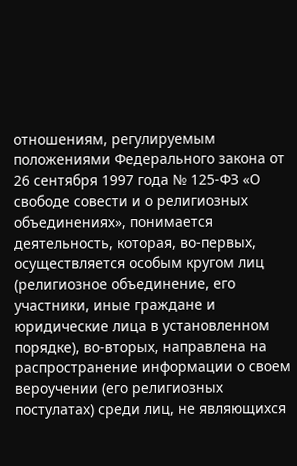отношениям, регулируемым положениями Федерального закона от 26 сентября 1997 года № 125-ФЗ «О свободе совести и о религиозных объединениях», понимается деятельность, которая, во-первых, осуществляется особым кругом лиц (религиозное объединение, его участники, иные граждане и юридические лица в установленном порядке), во-вторых, направлена на распространение информации о своем вероучении (его религиозных постулатах) среди лиц, не являющихся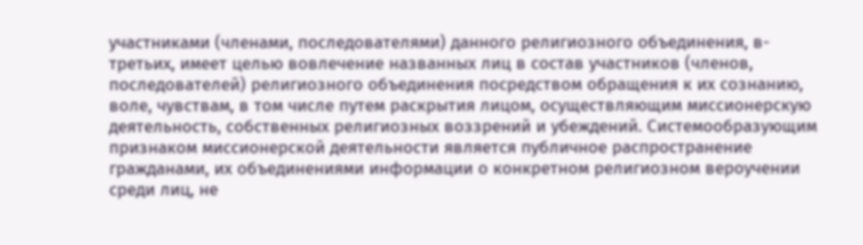участниками (членами, последователями) данного религиозного объединения, в-третьих, имеет целью вовлечение названных лиц в состав участников (членов, последователей) религиозного объединения посредством обращения к их сознанию, воле, чувствам, в том числе путем раскрытия лицом, осуществляющим миссионерскую деятельность, собственных религиозных воззрений и убеждений. Системообразующим признаком миссионерской деятельности является публичное распространение гражданами, их объединениями информации о конкретном религиозном вероучении среди лиц, не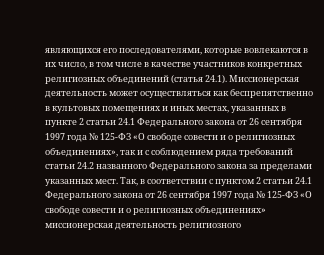являющихся его последователями, которые вовлекаются в их число, в том числе в качестве участников конкретных религиозных объединений (статья 24.1). Миссионерская деятельность может осуществляться как беспрепятственно в культовых помещениях и иных местах, указанных в пункте 2 статьи 24.1 Федерального закона от 26 сентября 1997 года № 125-ФЗ «О свободе совести и о религиозных объединениях», так и с соблюдением ряда требований статьи 24.2 названного Федерального закона за пределами указанных мест. Так, в соответствии с пунктом 2 статьи 24.1 Федерального закона от 26 сентября 1997 года № 125-ФЗ «О свободе совести и о религиозных объединениях» миссионерская деятельность религиозного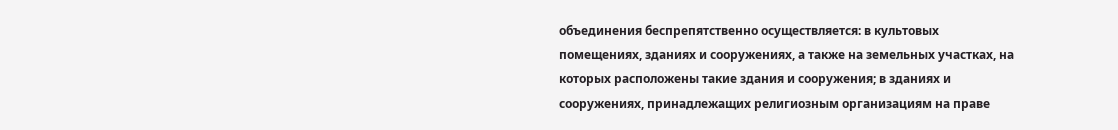объединения беспрепятственно осуществляется: в культовых помещениях, зданиях и сооружениях, а также на земельных участках, на которых расположены такие здания и сооружения; в зданиях и сооружениях, принадлежащих религиозным организациям на праве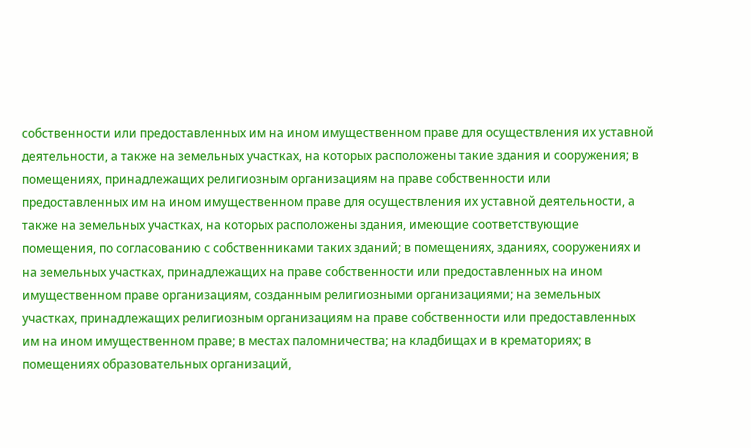собственности или предоставленных им на ином имущественном праве для осуществления их уставной деятельности, а также на земельных участках, на которых расположены такие здания и сооружения; в помещениях, принадлежащих религиозным организациям на праве собственности или предоставленных им на ином имущественном праве для осуществления их уставной деятельности, а также на земельных участках, на которых расположены здания, имеющие соответствующие помещения, по согласованию с собственниками таких зданий; в помещениях, зданиях, сооружениях и на земельных участках, принадлежащих на праве собственности или предоставленных на ином имущественном праве организациям, созданным религиозными организациями; на земельных участках, принадлежащих религиозным организациям на праве собственности или предоставленных им на ином имущественном праве; в местах паломничества; на кладбищах и в крематориях; в помещениях образовательных организаций,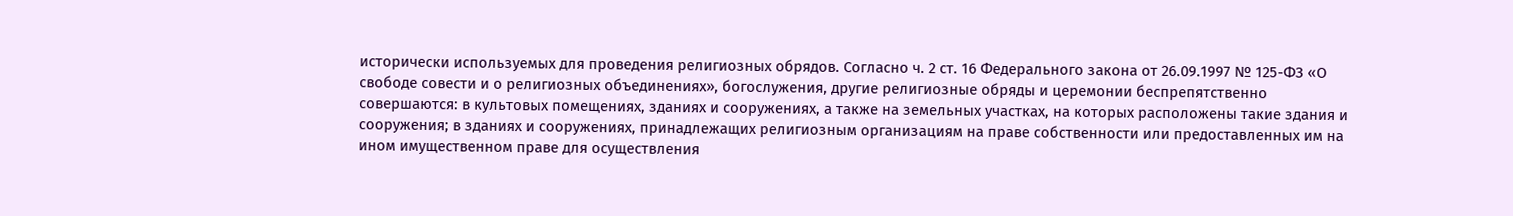исторически используемых для проведения религиозных обрядов. Согласно ч. 2 ст. 16 Федерального закона от 26.09.1997 № 125-ФЗ «О свободе совести и о религиозных объединениях», богослужения, другие религиозные обряды и церемонии беспрепятственно совершаются: в культовых помещениях, зданиях и сооружениях, а также на земельных участках, на которых расположены такие здания и сооружения; в зданиях и сооружениях, принадлежащих религиозным организациям на праве собственности или предоставленных им на ином имущественном праве для осуществления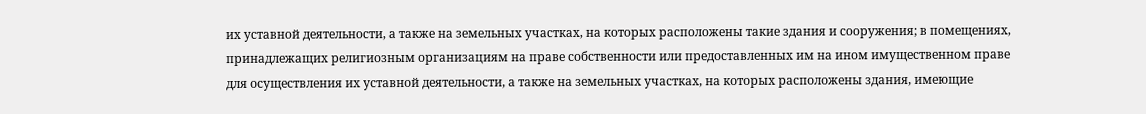их уставной деятельности, а также на земельных участках, на которых расположены такие здания и сооружения; в помещениях, принадлежащих религиозным организациям на праве собственности или предоставленных им на ином имущественном праве для осуществления их уставной деятельности, а также на земельных участках, на которых расположены здания, имеющие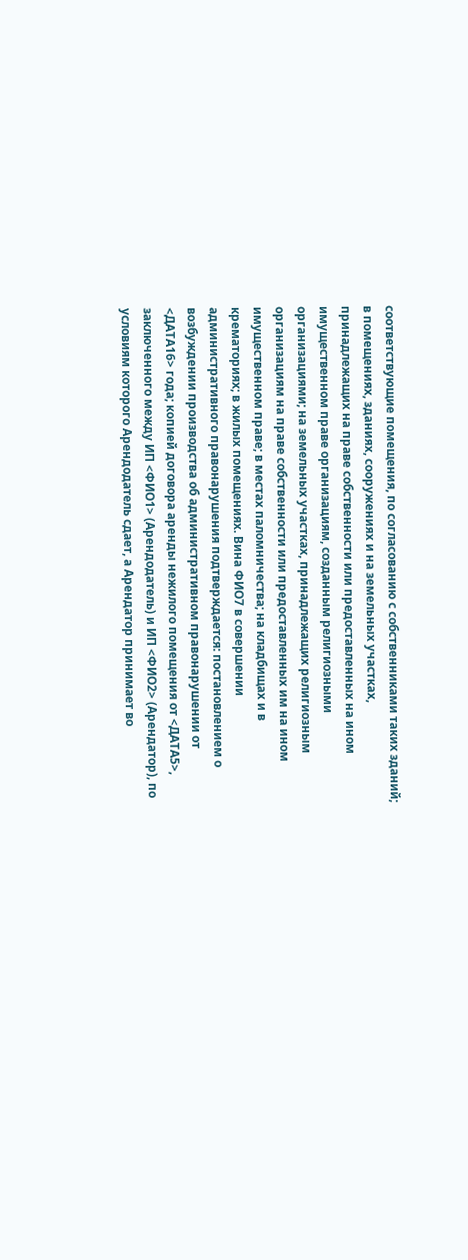соответствующие помещения, по согласованию с собственниками таких зданий; в помещениях, зданиях, сооружениях и на земельных участках, принадлежащих на праве собственности или предоставленных на ином имущественном праве организациям, созданным религиозными организациями; на земельных участках, принадлежащих религиозным организациям на праве собственности или предоставленных им на ином имущественном праве; в местах паломничества; на кладбищах и в крематориях; в жилых помещениях. Вина ФИО7 в совершении административного правонарушения подтверждается: постановлением о возбуждении производства об административном правонарушении от <ДАТА16> года; копией договора аренды нежилого помещения от <ДАТА5>, заключенного между ИП <ФИО1> (Арендодатель) и ИП <ФИО2> (Арендатор), по условиям которого Арендодатель сдает, а Арендатор принимает во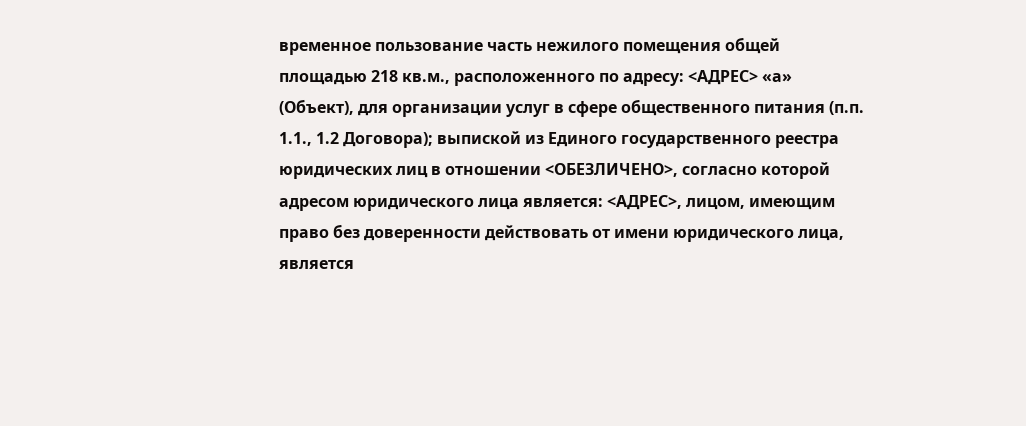временное пользование часть нежилого помещения общей площадью 218 кв.м., расположенного по адресу: <АДРЕС> «а» (Объект), для организации услуг в сфере общественного питания (п.п. 1.1., 1.2 Договора); выпиской из Единого государственного реестра юридических лиц в отношении <ОБЕЗЛИЧЕНО>, согласно которой адресом юридического лица является: <АДРЕС>, лицом, имеющим право без доверенности действовать от имени юридического лица, является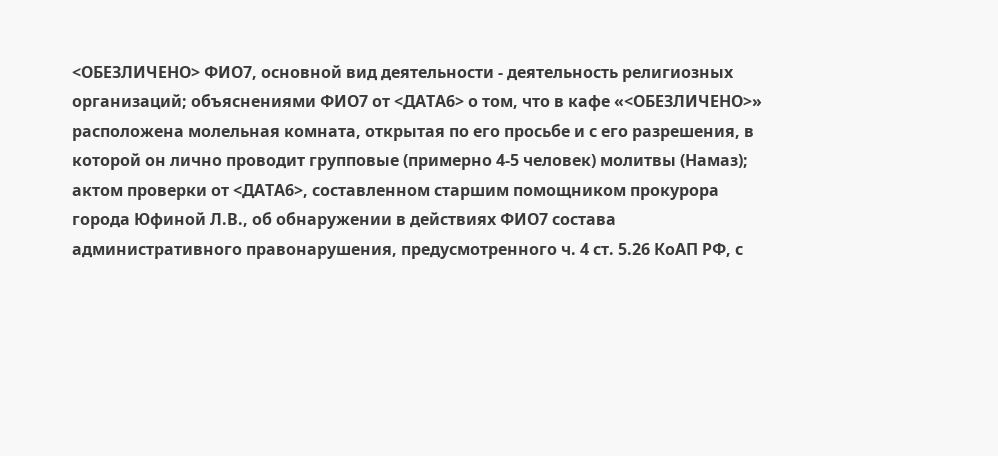<ОБЕЗЛИЧЕНО> ФИО7, основной вид деятельности - деятельность религиозных организаций; объяснениями ФИО7 от <ДАТА6> о том, что в кафе «<ОБЕЗЛИЧЕНО>» расположена молельная комната, открытая по его просьбе и с его разрешения, в которой он лично проводит групповые (примерно 4-5 человек) молитвы (Намаз); актом проверки от <ДАТА6>, составленном старшим помощником прокурора города Юфиной Л.В., об обнаружении в действиях ФИО7 состава административного правонарушения, предусмотренного ч. 4 ст. 5.26 КоАП РФ, с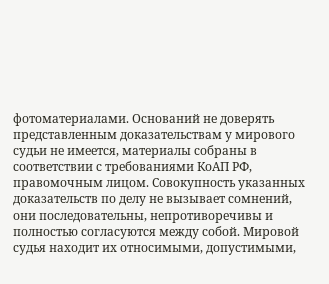фотоматериалами. Оснований не доверять представленным доказательствам у мирового судьи не имеется, материалы собраны в соответствии с требованиями КоАП РФ, правомочным лицом. Совокупность указанных доказательств по делу не вызывает сомнений, они последовательны, непротиворечивы и полностью согласуются между собой. Мировой судья находит их относимыми, допустимыми,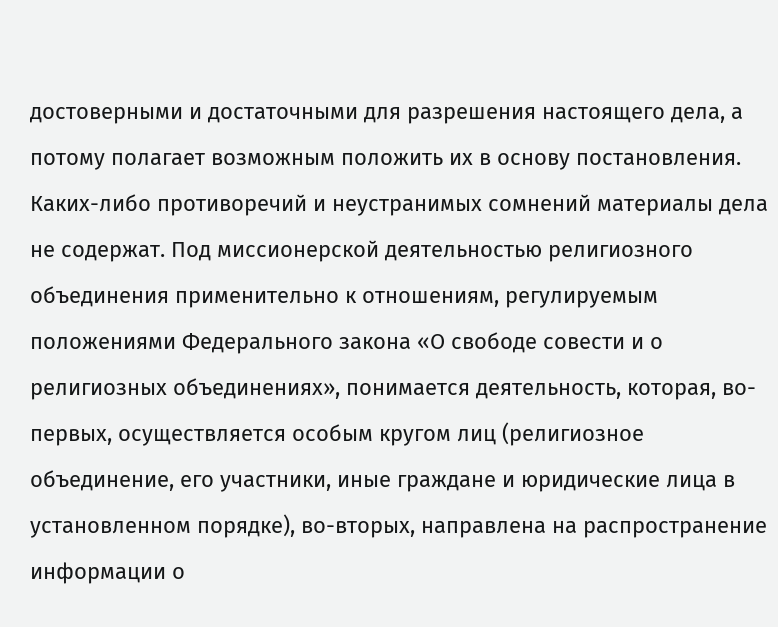достоверными и достаточными для разрешения настоящего дела, а потому полагает возможным положить их в основу постановления. Каких-либо противоречий и неустранимых сомнений материалы дела не содержат. Под миссионерской деятельностью религиозного объединения применительно к отношениям, регулируемым положениями Федерального закона «О свободе совести и о религиозных объединениях», понимается деятельность, которая, во-первых, осуществляется особым кругом лиц (религиозное объединение, его участники, иные граждане и юридические лица в установленном порядке), во-вторых, направлена на распространение информации о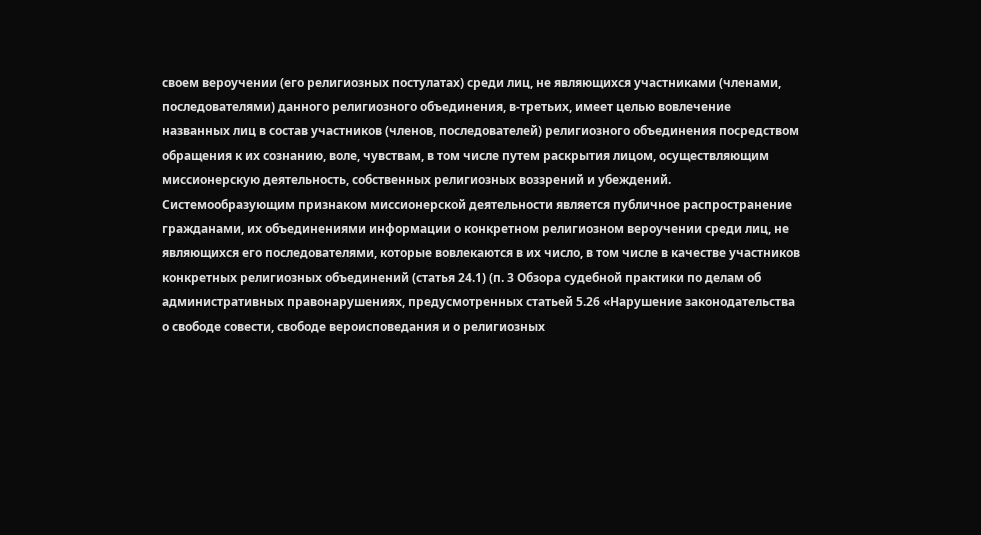своем вероучении (его религиозных постулатах) среди лиц, не являющихся участниками (членами, последователями) данного религиозного объединения, в-третьих, имеет целью вовлечение названных лиц в состав участников (членов, последователей) религиозного объединения посредством обращения к их сознанию, воле, чувствам, в том числе путем раскрытия лицом, осуществляющим миссионерскую деятельность, собственных религиозных воззрений и убеждений. Системообразующим признаком миссионерской деятельности является публичное распространение гражданами, их объединениями информации о конкретном религиозном вероучении среди лиц, не являющихся его последователями, которые вовлекаются в их число, в том числе в качестве участников конкретных религиозных объединений (статья 24.1) (п. 3 Обзора судебной практики по делам об административных правонарушениях, предусмотренных статьей 5.26 «Нарушение законодательства о свободе совести, свободе вероисповедания и о религиозных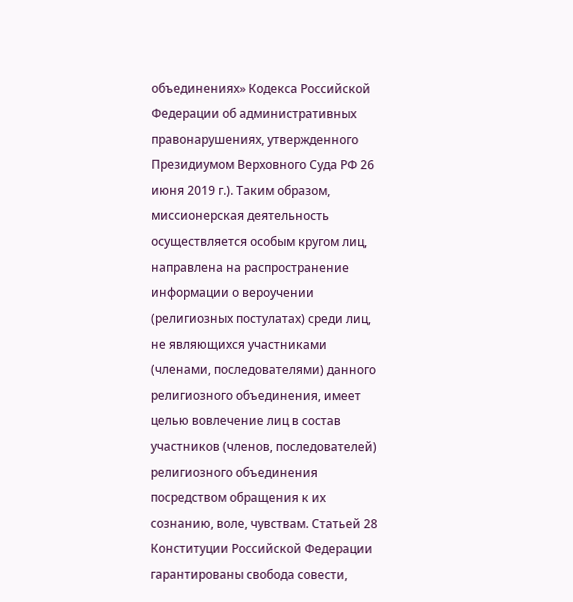объединениях» Кодекса Российской Федерации об административных правонарушениях, утвержденного Президиумом Верховного Суда РФ 26 июня 2019 г.). Таким образом, миссионерская деятельность осуществляется особым кругом лиц, направлена на распространение информации о вероучении (религиозных постулатах) среди лиц, не являющихся участниками (членами, последователями) данного религиозного объединения, имеет целью вовлечение лиц в состав участников (членов, последователей) религиозного объединения посредством обращения к их сознанию, воле, чувствам. Статьей 28 Конституции Российской Федерации гарантированы свобода совести,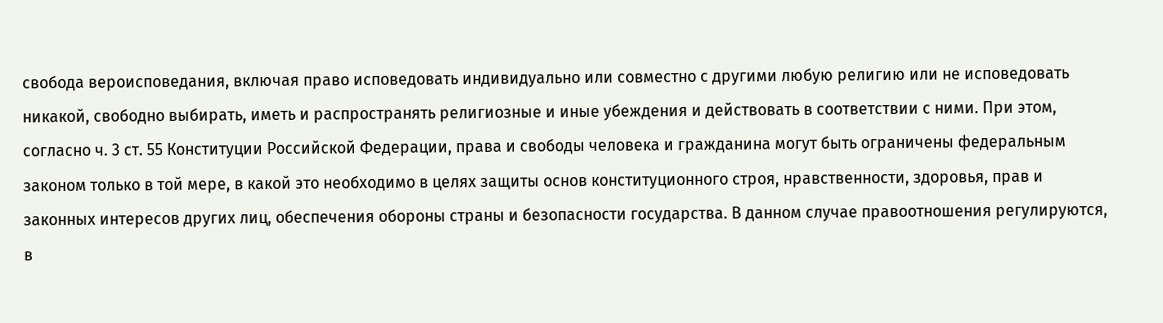свобода вероисповедания, включая право исповедовать индивидуально или совместно с другими любую религию или не исповедовать никакой, свободно выбирать, иметь и распространять религиозные и иные убеждения и действовать в соответствии с ними. При этом, согласно ч. 3 ст. 55 Конституции Российской Федерации, права и свободы человека и гражданина могут быть ограничены федеральным законом только в той мере, в какой это необходимо в целях защиты основ конституционного строя, нравственности, здоровья, прав и законных интересов других лиц, обеспечения обороны страны и безопасности государства. В данном случае правоотношения регулируются, в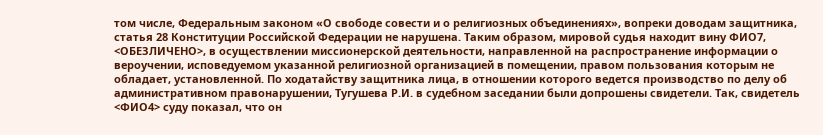том числе, Федеральным законом «О свободе совести и о религиозных объединениях», вопреки доводам защитника, статья 28 Конституции Российской Федерации не нарушена. Таким образом, мировой судья находит вину ФИО7, <ОБЕЗЛИЧЕНО>, в осуществлении миссионерской деятельности, направленной на распространение информации о вероучении, исповедуемом указанной религиозной организацией в помещении, правом пользования которым не обладает, установленной. По ходатайству защитника лица, в отношении которого ведется производство по делу об административном правонарушении, Тугушева Р.И. в судебном заседании были допрошены свидетели. Так, свидетель <ФИО4> суду показал, что он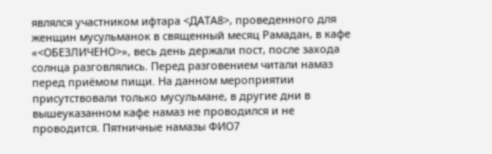являлся участником ифтара <ДАТА8>, проведенного для женщин мусульманок в священный месяц Рамадан, в кафе «<ОБЕЗЛИЧЕНО>», весь день держали пост, после захода солнца разговлялись. Перед разговением читали намаз перед приёмом пищи. На данном мероприятии присутствовали только мусульмане, в другие дни в вышеуказанном кафе намаз не проводился и не проводится. Пятничные намазы ФИО7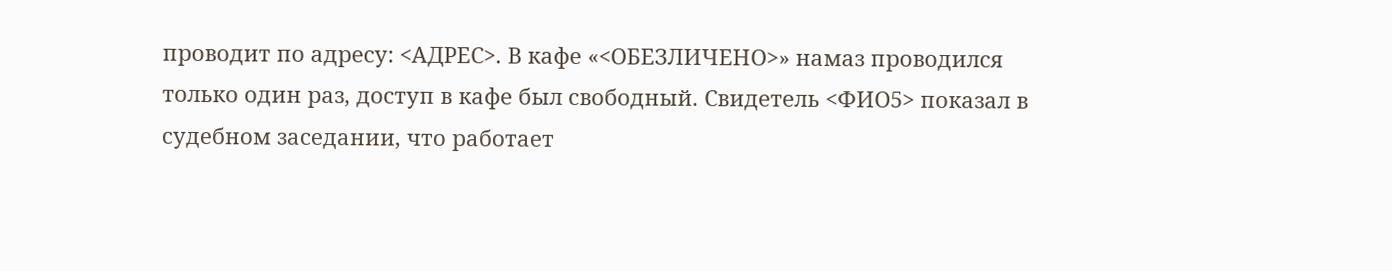проводит по адресу: <АДРЕС>. В кафе «<ОБЕЗЛИЧЕНО>» намаз проводился только один раз, доступ в кафе был свободный. Свидетель <ФИО5> показал в судебном заседании, что работает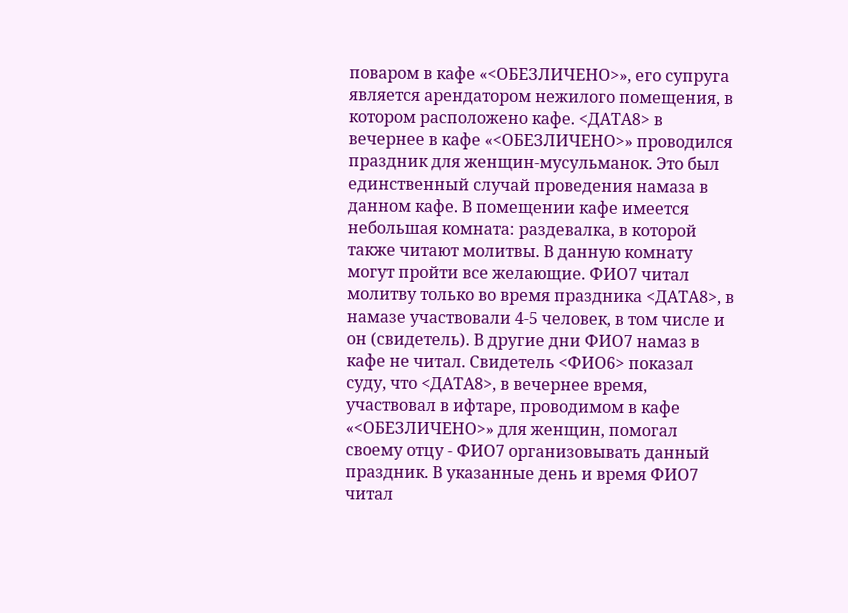поваром в кафе «<ОБЕЗЛИЧЕНО>», его супруга является арендатором нежилого помещения, в котором расположено кафе. <ДАТА8> в вечернее в кафе «<ОБЕЗЛИЧЕНО>» проводился праздник для женщин-мусульманок. Это был единственный случай проведения намаза в данном кафе. В помещении кафе имеется небольшая комната: раздевалка, в которой также читают молитвы. В данную комнату могут пройти все желающие. ФИО7 читал молитву только во время праздника <ДАТА8>, в намазе участвовали 4-5 человек, в том числе и он (свидетель). В другие дни ФИО7 намаз в кафе не читал. Свидетель <ФИО6> показал суду, что <ДАТА8>, в вечернее время, участвовал в ифтаре, проводимом в кафе «<ОБЕЗЛИЧЕНО>» для женщин, помогал своему отцу - ФИО7 организовывать данный праздник. В указанные день и время ФИО7 читал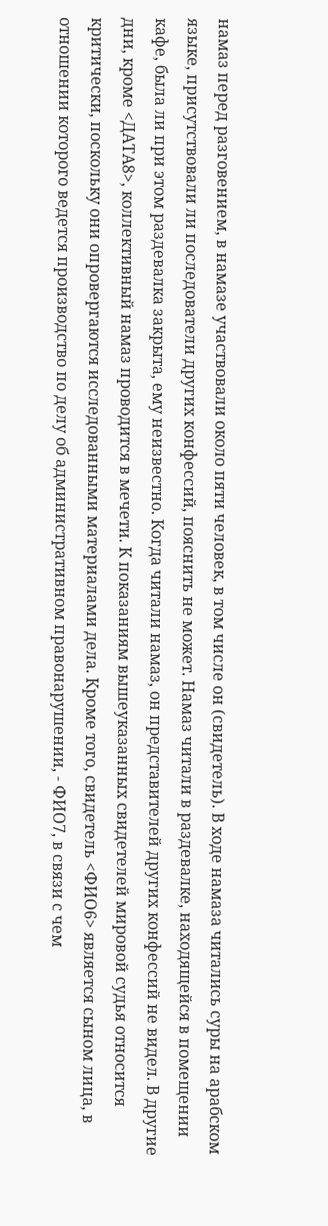намаз перед разговением, в намазе участвовали около пяти человек, в том числе он (свидетель). В ходе намаза читались суры на арабском языке, присутствовали ли последователи других конфессий, пояснить не может. Намаз читали в раздевалке, находящейся в помещении кафе, была ли при этом раздевалка закрыта, ему неизвестно. Когда читали намаз, он представителей других конфессий не видел. В другие дни, кроме <ДАТА8>, коллективный намаз проводится в мечети. К показаниям вышеуказанных свидетелей мировой судья относится критически, поскольку они опровергаются исследованными материалами дела. Кроме того, свидетель <ФИО6> является сыном лица, в отношении которого ведется производство по делу об административном правонарушении, - ФИО7, в связи с чем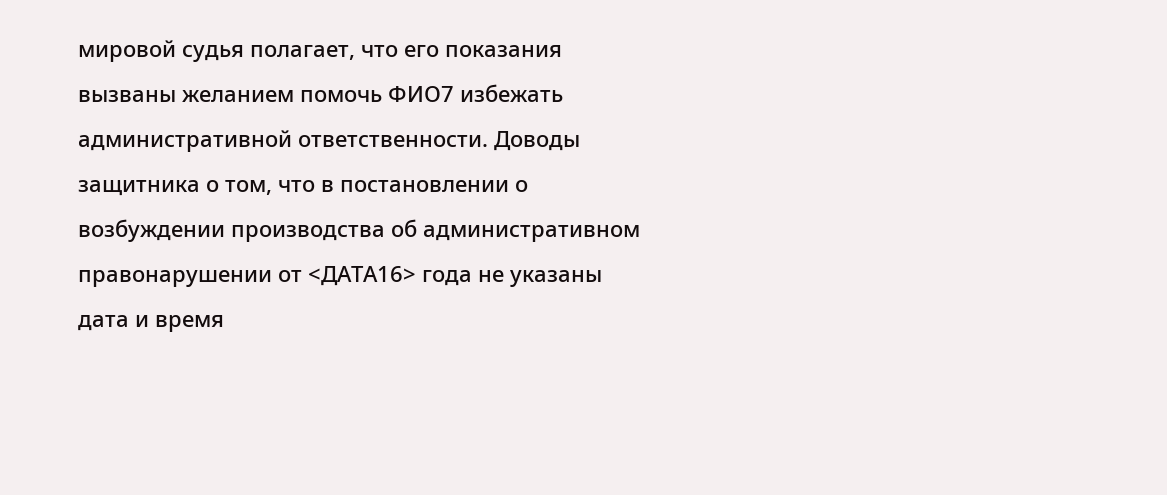мировой судья полагает, что его показания вызваны желанием помочь ФИО7 избежать административной ответственности. Доводы защитника о том, что в постановлении о возбуждении производства об административном правонарушении от <ДАТА16> года не указаны дата и время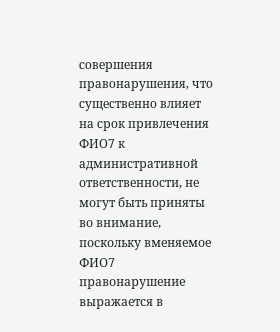совершения правонарушения, что существенно влияет на срок привлечения ФИО7 к административной ответственности, не могут быть приняты во внимание, поскольку вменяемое ФИО7 правонарушение выражается в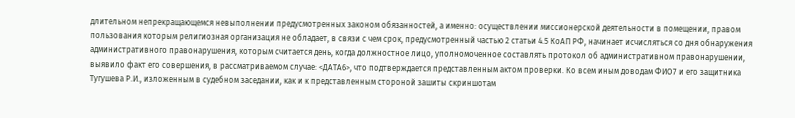длительном непрекращающемся невыполнении предусмотренных законом обязанностей, а именно: осуществлении миссионерской деятельности в помещении, правом пользования которым религиозная организация не обладает, в связи с чем срок, предусмотренный частью 2 статьи 4.5 КоАП РФ, начинает исчисляться со дня обнаружения административного правонарушения, которым считается день, когда должностное лицо, уполномоченное составлять протокол об административном правонарушении, выявило факт его совершения, в рассматриваемом случае: <ДАТА6>, что подтверждается представленным актом проверки. Ко всем иным доводам ФИО7 и его защитника Тугушева Р.И., изложенным в судебном заседании, как и к представленным стороной зашиты скриншотам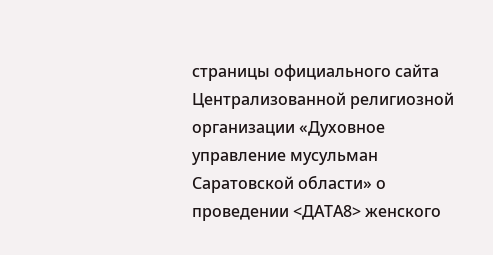страницы официального сайта Централизованной религиозной организации «Духовное управление мусульман Саратовской области» о проведении <ДАТА8> женского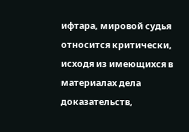ифтара, мировой судья относится критически, исходя из имеющихся в материалах дела доказательств,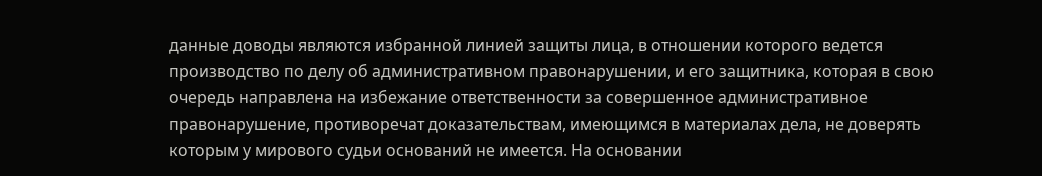данные доводы являются избранной линией защиты лица, в отношении которого ведется производство по делу об административном правонарушении, и его защитника, которая в свою очередь направлена на избежание ответственности за совершенное административное правонарушение, противоречат доказательствам, имеющимся в материалах дела, не доверять которым у мирового судьи оснований не имеется. На основании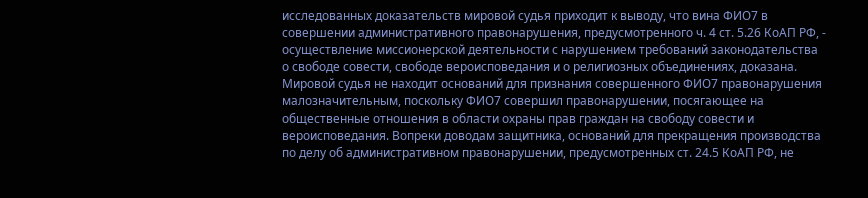исследованных доказательств мировой судья приходит к выводу, что вина ФИО7 в совершении административного правонарушения, предусмотренного ч. 4 ст. 5.26 КоАП РФ, - осуществление миссионерской деятельности с нарушением требований законодательства о свободе совести, свободе вероисповедания и о религиозных объединениях, доказана. Мировой судья не находит оснований для признания совершенного ФИО7 правонарушения малозначительным, поскольку ФИО7 совершил правонарушении, посягающее на общественные отношения в области охраны прав граждан на свободу совести и вероисповедания. Вопреки доводам защитника, оснований для прекращения производства по делу об административном правонарушении, предусмотренных ст. 24.5 КоАП РФ, не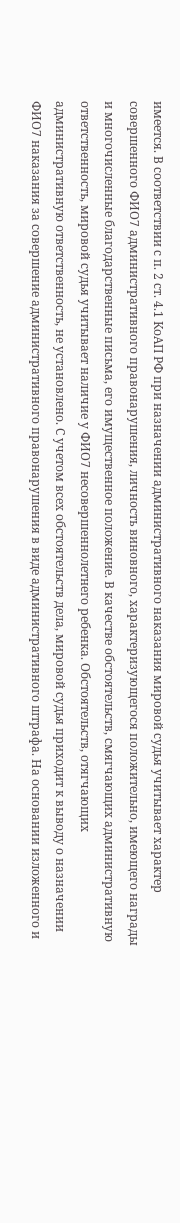имеется. В соответствии с п. 2 ст. 4.1 КоАП РФ при назначении административного наказания мировой судья учитывает характер совершенного ФИО7 административного правонарушения, личность виновного, характеризующегося положительно, имеющего награды и многочисленные благодарственные письма, его имущественное положение. В качестве обстоятельств, смягчающих административную ответственность, мировой судья учитывает наличие у ФИО7 несовершеннолетнего ребенка. Обстоятельств, отягчающих административную ответственность, не установлено. С учетом всех обстоятельств дела, мировой судья приходит к выводу о назначении ФИО7 наказания за совершение административного правонарушения в виде административного штрафа. На основании изложенного и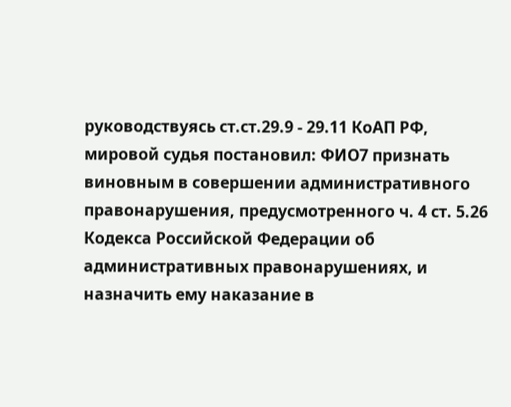руководствуясь ст.ст.29.9 - 29.11 КоАП РФ, мировой судья постановил: ФИО7 признать виновным в совершении административного правонарушения, предусмотренного ч. 4 ст. 5.26 Кодекса Российской Федерации об административных правонарушениях, и назначить ему наказание в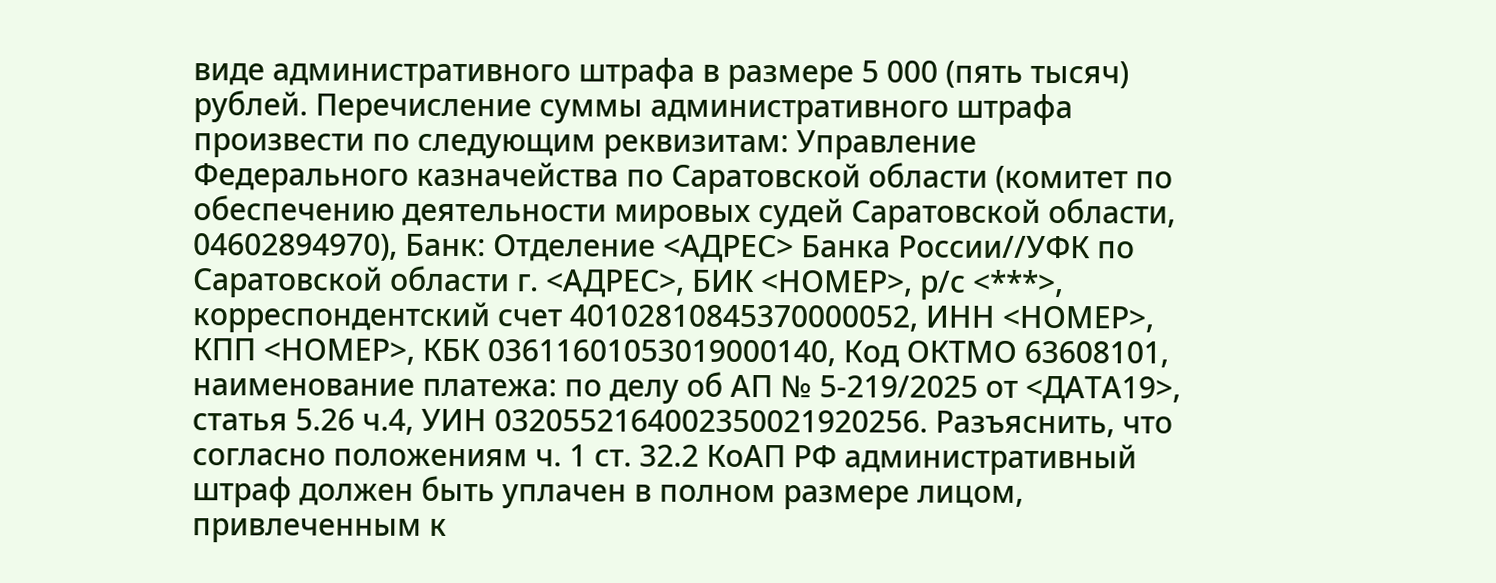виде административного штрафа в размере 5 000 (пять тысяч) рублей. Перечисление суммы административного штрафа произвести по следующим реквизитам: Управление Федерального казначейства по Саратовской области (комитет по обеспечению деятельности мировых судей Саратовской области, 04602894970), Банк: Отделение <АДРЕС> Банка России//УФК по Саратовской области г. <АДРЕС>, БИК <НОМЕР>, р/с <***>, корреспондентский счет 40102810845370000052, ИНН <НОМЕР>, КПП <НОМЕР>, КБК 03611601053019000140, Код ОКТМО 63608101, наименование платежа: по делу об АП № 5-219/2025 от <ДАТА19>, статья 5.26 ч.4, УИН 0320552164002350021920256. Разъяснить, что согласно положениям ч. 1 ст. 32.2 КоАП РФ административный штраф должен быть уплачен в полном размере лицом, привлеченным к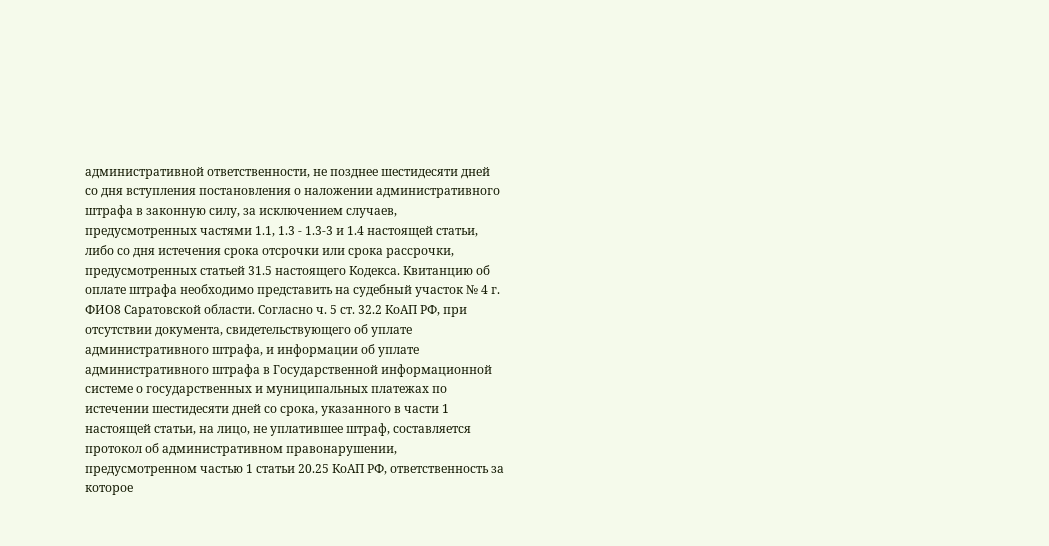административной ответственности, не позднее шестидесяти дней со дня вступления постановления о наложении административного штрафа в законную силу, за исключением случаев, предусмотренных частями 1.1, 1.3 - 1.3-3 и 1.4 настоящей статьи, либо со дня истечения срока отсрочки или срока рассрочки, предусмотренных статьей 31.5 настоящего Кодекса. Квитанцию об оплате штрафа необходимо представить на судебный участок № 4 г. ФИО8 Саратовской области. Согласно ч. 5 ст. 32.2 КоАП РФ, при отсутствии документа, свидетельствующего об уплате административного штрафа, и информации об уплате административного штрафа в Государственной информационной системе о государственных и муниципальных платежах по истечении шестидесяти дней со срока, указанного в части 1 настоящей статьи, на лицо, не уплатившее штраф, составляется протокол об административном правонарушении, предусмотренном частью 1 статьи 20.25 КоАП РФ, ответственность за которое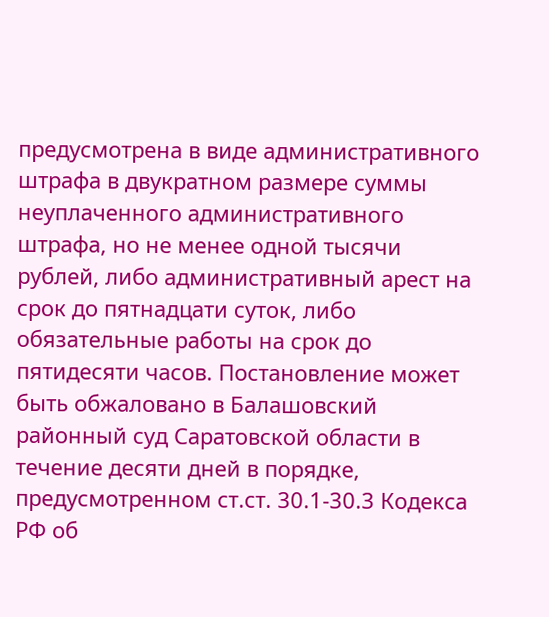предусмотрена в виде административного штрафа в двукратном размере суммы неуплаченного административного штрафа, но не менее одной тысячи рублей, либо административный арест на срок до пятнадцати суток, либо обязательные работы на срок до пятидесяти часов. Постановление может быть обжаловано в Балашовский районный суд Саратовской области в течение десяти дней в порядке, предусмотренном ст.ст. 30.1-30.3 Кодекса РФ об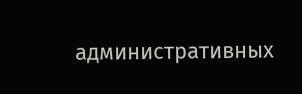административных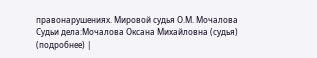правонарушениях. Мировой судья О.М. Мочалова Судьи дела:Мочалова Оксана Михайловна (судья) (подробнее) |